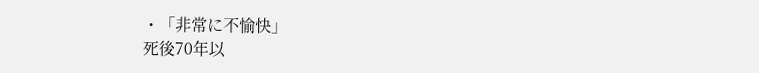・「非常に不愉快」
死後70年以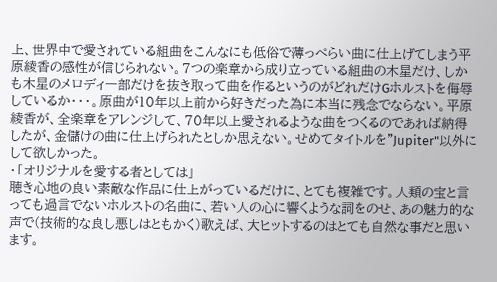上、世界中で愛されている組曲をこんなにも低俗で薄っぺらい曲に仕上げてしまう平原綾香の感性が信じられない。7つの楽章から成り立っている組曲の木星だけ、しかも木星のメロディ一部だけを抜き取って曲を作るというのがどれだけGホルストを侮辱しているか・・・。原曲が10年以上前から好きだった為に本当に残念でならない。平原綾香が、全楽章をアレンジして、70年以上愛されるような曲をつくるのであれば納得したが、金儲けの曲に仕上げられたとしか思えない。せめてタイトルを"Jupiter"以外にして欲しかった。
・「オリジナルを愛する者としては」
聴き心地の良い素敵な作品に仕上がっているだけに、とても複雑です。人類の宝と言っても過言でないホルストの名曲に、若い人の心に響くような詞をのせ、あの魅力的な声で(技術的な良し悪しはともかく)歌えば、大ヒットするのはとても自然な事だと思います。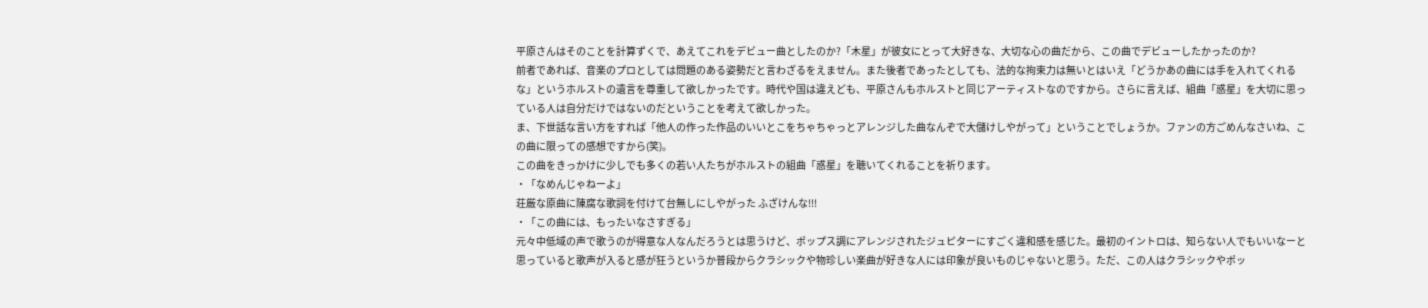平原さんはそのことを計算ずくで、あえてこれをデビュー曲としたのか?「木星」が彼女にとって大好きな、大切な心の曲だから、この曲でデビューしたかったのか?
前者であれば、音楽のプロとしては問題のある姿勢だと言わざるをえません。また後者であったとしても、法的な拘束力は無いとはいえ「どうかあの曲には手を入れてくれるな」というホルストの遺言を尊重して欲しかったです。時代や国は違えども、平原さんもホルストと同じアーティストなのですから。さらに言えば、組曲「惑星」を大切に思っている人は自分だけではないのだということを考えて欲しかった。
ま、下世話な言い方をすれば「他人の作った作品のいいとこをちゃちゃっとアレンジした曲なんぞで大儲けしやがって」ということでしょうか。ファンの方ごめんなさいね、この曲に限っての感想ですから(笑)。
この曲をきっかけに少しでも多くの若い人たちがホルストの組曲「惑星」を聴いてくれることを祈ります。
・「なめんじゃねーよ」
荘厳な原曲に陳腐な歌詞を付けて台無しにしやがった ふざけんな!!!
・「この曲には、もったいなさすぎる」
元々中低域の声で歌うのが得意な人なんだろうとは思うけど、ポップス調にアレンジされたジュピターにすごく違和感を感じた。最初のイントロは、知らない人でもいいなーと思っていると歌声が入ると感が狂うというか普段からクラシックや物珍しい楽曲が好きな人には印象が良いものじゃないと思う。ただ、この人はクラシックやポッ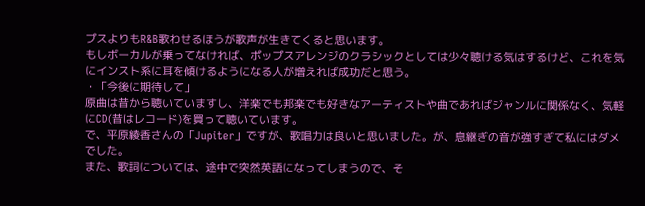プスよりもR&B歌わせるほうが歌声が生きてくると思います。
もしボーカルが乗ってなければ、ポップスアレンジのクラシックとしては少々聴ける気はするけど、これを気にインスト系に耳を傾けるようになる人が増えれば成功だと思う。
・「今後に期待して」
原曲は昔から聴いていますし、洋楽でも邦楽でも好きなアーティストや曲であればジャンルに関係なく、気軽にCD(昔はレコード)を買って聴いています。
で、平原綾香さんの「Jupiter」ですが、歌唱力は良いと思いました。が、息継ぎの音が強すぎて私にはダメでした。
また、歌詞については、途中で突然英語になってしまうので、そ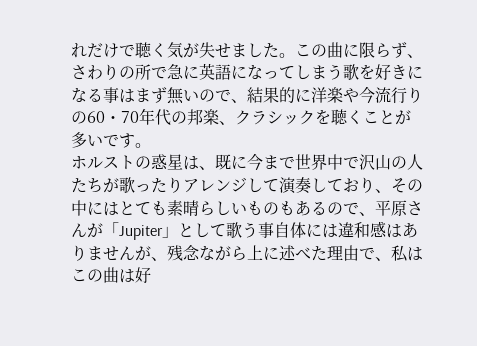れだけで聴く気が失せました。この曲に限らず、さわりの所で急に英語になってしまう歌を好きになる事はまず無いので、結果的に洋楽や今流行りの60・70年代の邦楽、クラシックを聴くことが多いです。
ホルストの惑星は、既に今まで世界中で沢山の人たちが歌ったりアレンジして演奏しており、その中にはとても素晴らしいものもあるので、平原さんが「Jupiter」として歌う事自体には違和感はありませんが、残念ながら上に述べた理由で、私はこの曲は好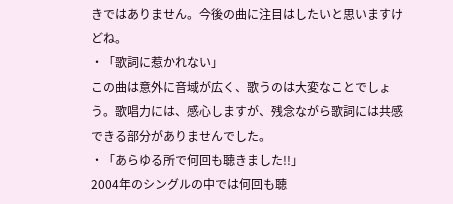きではありません。今後の曲に注目はしたいと思いますけどね。
・「歌詞に惹かれない」
この曲は意外に音域が広く、歌うのは大変なことでしょう。歌唱力には、感心しますが、残念ながら歌詞には共感できる部分がありませんでした。
・「あらゆる所で何回も聴きました!!」
2004年のシングルの中では何回も聴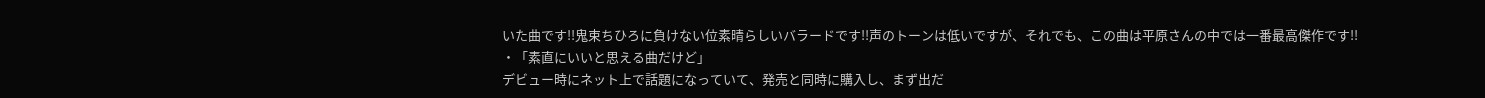いた曲です!!鬼束ちひろに負けない位素晴らしいバラードです!!声のトーンは低いですが、それでも、この曲は平原さんの中では一番最高傑作です!!
・「素直にいいと思える曲だけど」
デビュー時にネット上で話題になっていて、発売と同時に購入し、まず出だ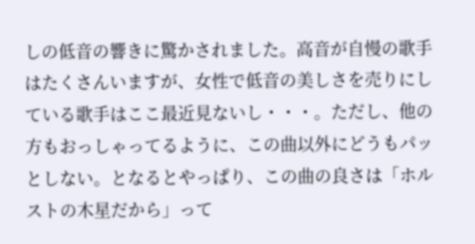しの低音の響きに驚かされました。高音が自慢の歌手はたくさんいますが、女性で低音の美しさを売りにしている歌手はここ最近見ないし・・・。ただし、他の方もおっしゃってるように、この曲以外にどうもパッとしない。となるとやっぱり、この曲の良さは「ホルストの木星だから」って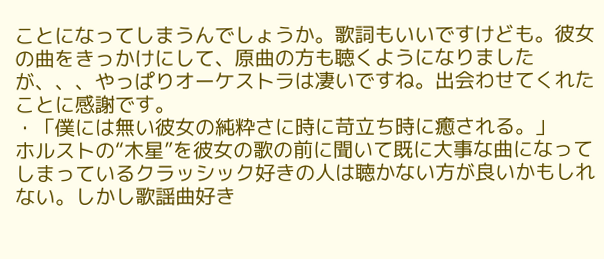ことになってしまうんでしょうか。歌詞もいいですけども。彼女の曲をきっかけにして、原曲の方も聴くようになりましたが、、、やっぱりオーケストラは凄いですね。出会わせてくれたことに感謝です。
・「僕には無い彼女の純粋さに時に苛立ち時に癒される。」
ホルストの“木星”を彼女の歌の前に聞いて既に大事な曲になってしまっているクラッシック好きの人は聴かない方が良いかもしれない。しかし歌謡曲好き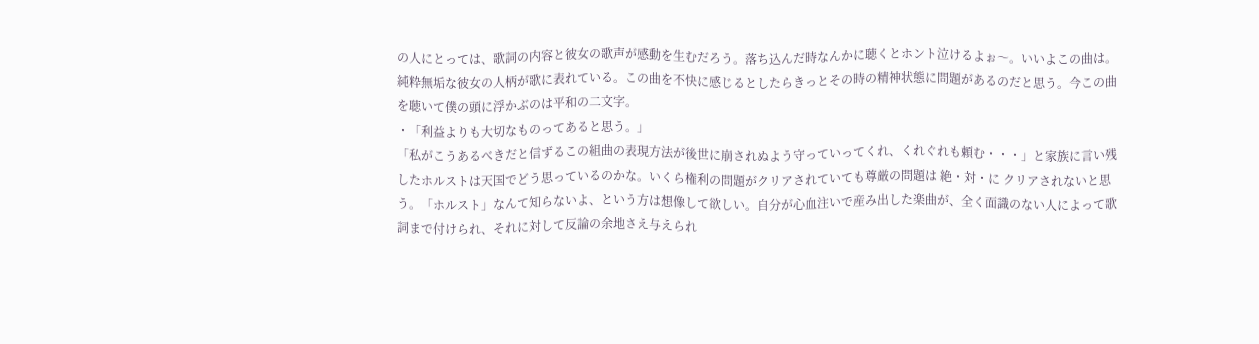の人にとっては、歌詞の内容と彼女の歌声が感動を生むだろう。落ち込んだ時なんかに聴くとホント泣けるよぉ〜。いいよこの曲は。純粋無垢な彼女の人柄が歌に表れている。この曲を不快に感じるとしたらきっとその時の精神状態に問題があるのだと思う。今この曲を聴いて僕の頭に浮かぶのは平和の二文字。
・「利益よりも大切なものってあると思う。」
「私がこうあるべきだと信ずるこの組曲の表現方法が後世に崩されぬよう守っていってくれ、くれぐれも頼む・・・」と家族に言い残したホルストは天国でどう思っているのかな。いくら権利の問題がクリアされていても尊厳の問題は 絶・対・に クリアされないと思う。「ホルスト」なんて知らないよ、という方は想像して欲しい。自分が心血注いで産み出した楽曲が、全く面識のない人によって歌詞まで付けられ、それに対して反論の余地さえ与えられ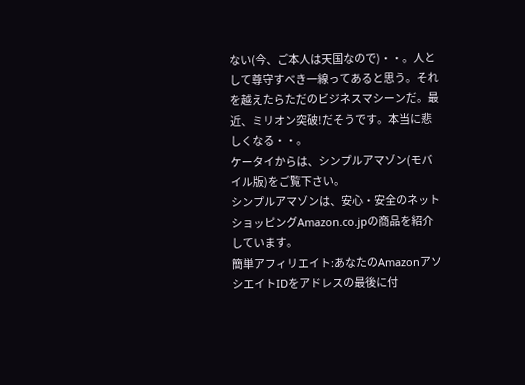ない(今、ご本人は天国なので)・・。人として尊守すべき一線ってあると思う。それを越えたらただのビジネスマシーンだ。最近、ミリオン突破!だそうです。本当に悲しくなる・・。
ケータイからは、シンプルアマゾン(モバイル版)をご覧下さい。
シンプルアマゾンは、安心・安全のネットショッピングAmazon.co.jpの商品を紹介しています。
簡単アフィリエイト:あなたのAmazonアソシエイトIDをアドレスの最後に付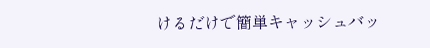けるだけで簡単キャッシュバッ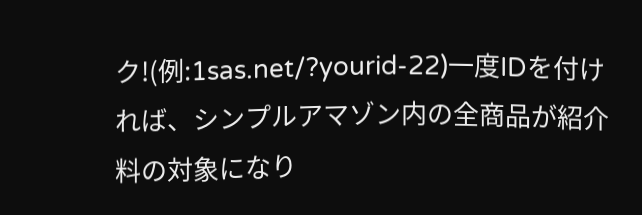ク!(例:1sas.net/?yourid-22)一度IDを付ければ、シンプルアマゾン内の全商品が紹介料の対象になり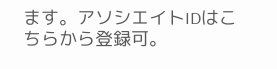ます。アソシエイトIDはこちらから登録可。